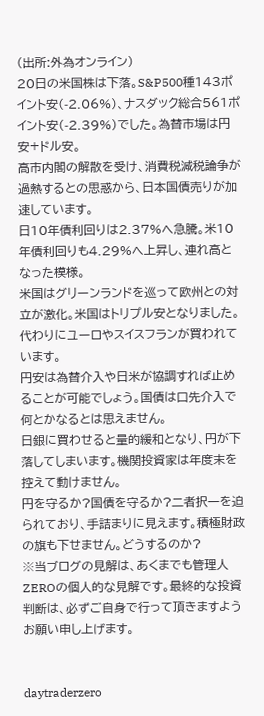(出所:外為オンライン)
20日の米国株は下落。S&P500種143ポイント安(-2.06%)、ナスダック総合561ポイント安(-2.39%)でした。為替市場は円安+ドル安。
高市内閣の解散を受け、消費税減税論争が過熱するとの思惑から、日本国債売りが加速しています。
日10年債利回りは2.37%へ急騰。米10年債利回りも4.29%へ上昇し、連れ高となった模様。
米国はグリーンランドを巡って欧州との対立が激化。米国はトリプル安となりました。代わりにユーロやスイスフランが買われています。
円安は為替介入や日米が協調すれば止めることが可能でしょう。国債は口先介入で何とかなるとは思えません。
日銀に買わせると量的緩和となり、円が下落してしまいます。機関投資家は年度末を控えて動けません。
円を守るか?国債を守るか?二者択一を迫られており、手詰まりに見えます。積極財政の旗も下せません。どうするのか?
※当ブログの見解は、あくまでも管理人ZEROの個人的な見解です。最終的な投資判断は、必ずご自身で行って頂きますようお願い申し上げます。


daytraderzero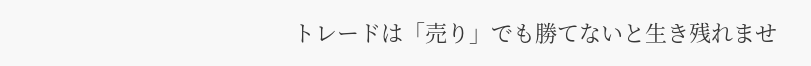トレードは「売り」でも勝てないと生き残れませ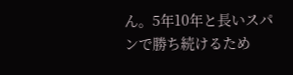ん。5年10年と長いスパンで勝ち続けるため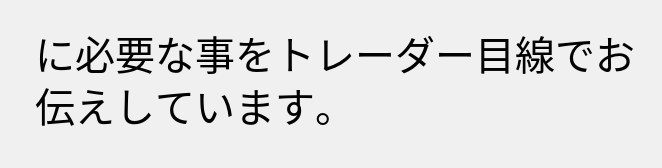に必要な事をトレーダー目線でお伝えしています。